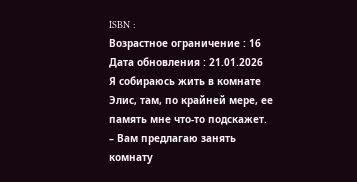ISBN :
Возрастное ограничение : 16
Дата обновления : 21.01.2026
Я собираюсь жить в комнате Элис, там, по крайней мере, ее память мне что-то подскажет.
– Вам предлагаю занять комнату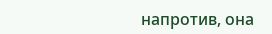напротив, она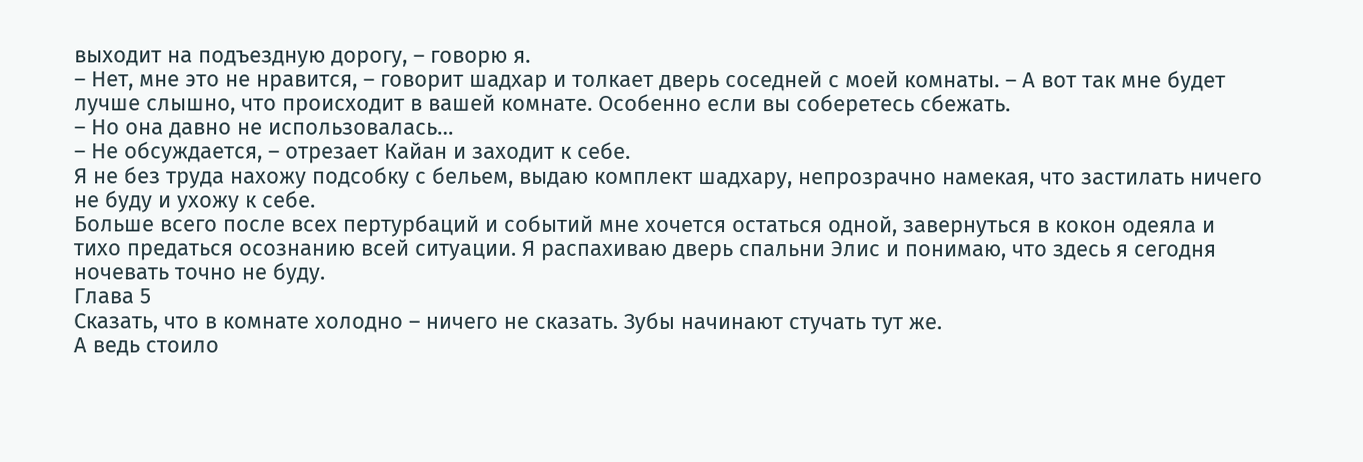выходит на подъездную дорогу, – говорю я.
– Нет, мне это не нравится, – говорит шадхар и толкает дверь соседней с моей комнаты. – А вот так мне будет лучше слышно, что происходит в вашей комнате. Особенно если вы соберетесь сбежать.
– Но она давно не использовалась…
– Не обсуждается, – отрезает Кайан и заходит к себе.
Я не без труда нахожу подсобку с бельем, выдаю комплект шадхару, непрозрачно намекая, что застилать ничего не буду и ухожу к себе.
Больше всего после всех пертурбаций и событий мне хочется остаться одной, завернуться в кокон одеяла и тихо предаться осознанию всей ситуации. Я распахиваю дверь спальни Элис и понимаю, что здесь я сегодня ночевать точно не буду.
Глава 5
Сказать, что в комнате холодно – ничего не сказать. Зубы начинают стучать тут же.
А ведь стоило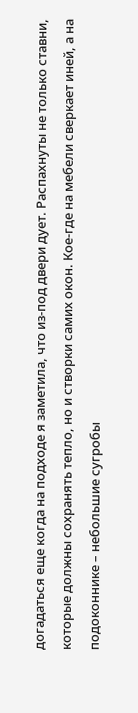догадаться еще когда на подходе я заметила, что из-под двери дует. Распахнуты не только ставни, которые должны сохранять тепло, но и створки самих окон. Кое-где на мебели сверкает иней, а на подоконнике – небольшие сугробы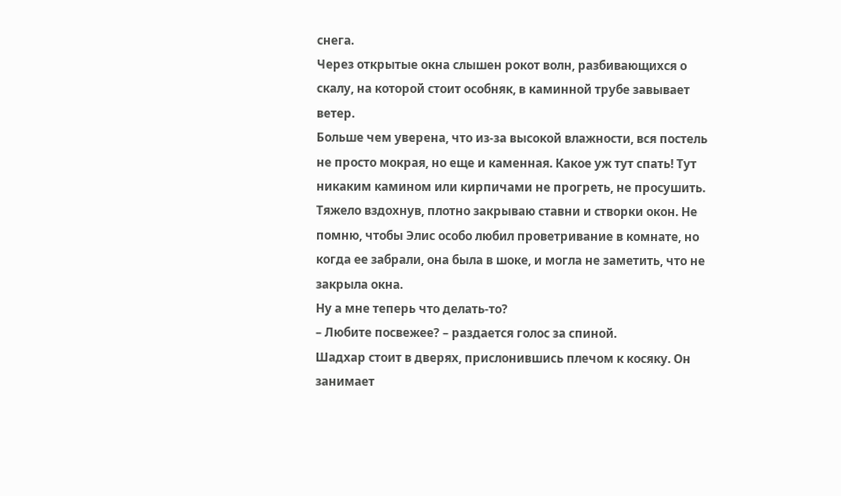снега.
Через открытые окна слышен рокот волн, разбивающихся о скалу, на которой стоит особняк, в каминной трубе завывает ветер.
Больше чем уверена, что из-за высокой влажности, вся постель не просто мокрая, но еще и каменная. Какое уж тут спать! Тут никаким камином или кирпичами не прогреть, не просушить.
Тяжело вздохнув, плотно закрываю ставни и створки окон. Не помню, чтобы Элис особо любил проветривание в комнате, но когда ее забрали, она была в шоке, и могла не заметить, что не закрыла окна.
Ну а мне теперь что делать-то?
– Любите посвежее? – раздается голос за спиной.
Шадхар стоит в дверях, прислонившись плечом к косяку. Он занимает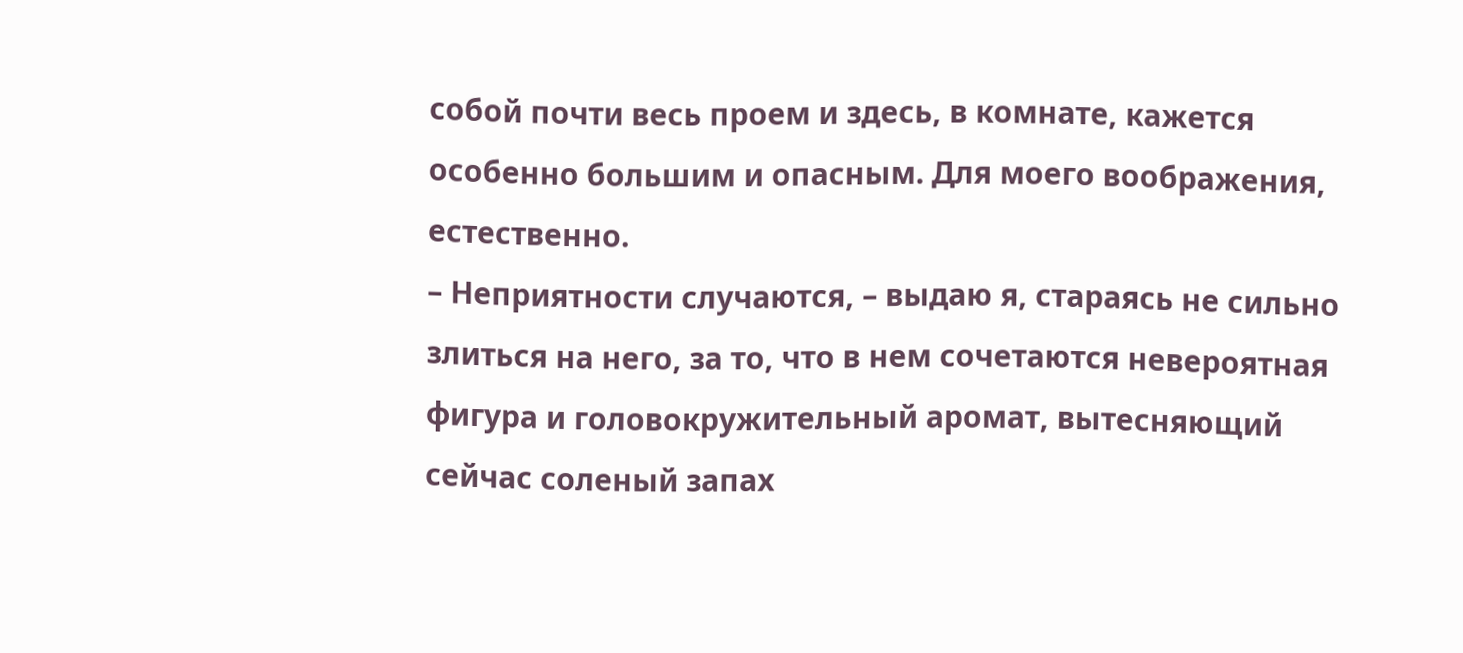собой почти весь проем и здесь, в комнате, кажется особенно большим и опасным. Для моего воображения, естественно.
– Неприятности случаются, – выдаю я, стараясь не сильно злиться на него, за то, что в нем сочетаются невероятная фигура и головокружительный аромат, вытесняющий сейчас соленый запах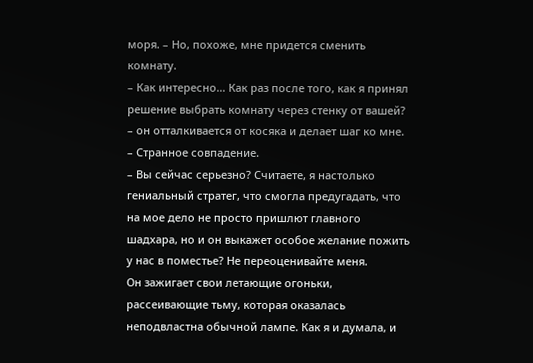моря. – Но, похоже, мне придется сменить комнату.
– Как интересно… Как раз после того, как я принял решение выбрать комнату через стенку от вашей? – он отталкивается от косяка и делает шаг ко мне. – Странное совпадение.
– Вы сейчас серьезно? Считаете, я настолько гениальный стратег, что смогла предугадать, что на мое дело не просто пришлют главного шадхара, но и он выкажет особое желание пожить у нас в поместье? Не переоценивайте меня.
Он зажигает свои летающие огоньки, рассеивающие тьму, которая оказалась неподвластна обычной лампе. Как я и думала, и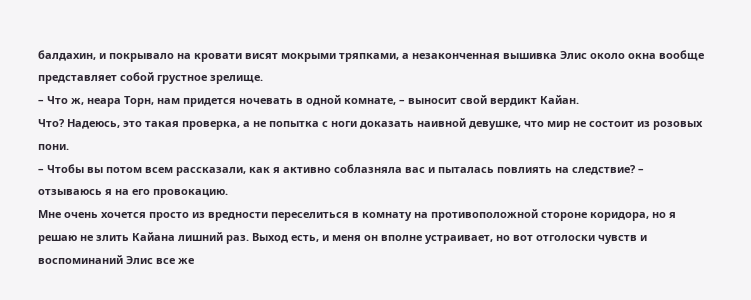балдахин, и покрывало на кровати висят мокрыми тряпками, а незаконченная вышивка Элис около окна вообще представляет собой грустное зрелище.
– Что ж, неара Торн, нам придется ночевать в одной комнате, – выносит свой вердикт Кайан.
Что? Надеюсь, это такая проверка, а не попытка с ноги доказать наивной девушке, что мир не состоит из розовых пони.
– Чтобы вы потом всем рассказали, как я активно соблазняла вас и пыталась повлиять на следствие? – отзываюсь я на его провокацию.
Мне очень хочется просто из вредности переселиться в комнату на противоположной стороне коридора, но я решаю не злить Кайана лишний раз. Выход есть, и меня он вполне устраивает, но вот отголоски чувств и воспоминаний Элис все же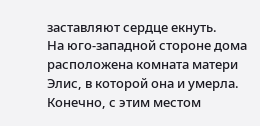заставляют сердце екнуть.
На юго-западной стороне дома расположена комната матери Элис, в которой она и умерла. Конечно, с этим местом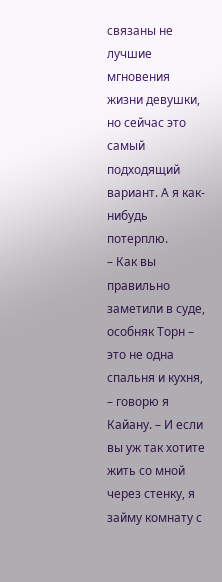связаны не лучшие мгновения жизни девушки, но сейчас это самый подходящий вариант. А я как-нибудь потерплю.
– Как вы правильно заметили в суде, особняк Торн – это не одна спальня и кухня, – говорю я Кайану. – И если вы уж так хотите жить со мной через стенку, я займу комнату с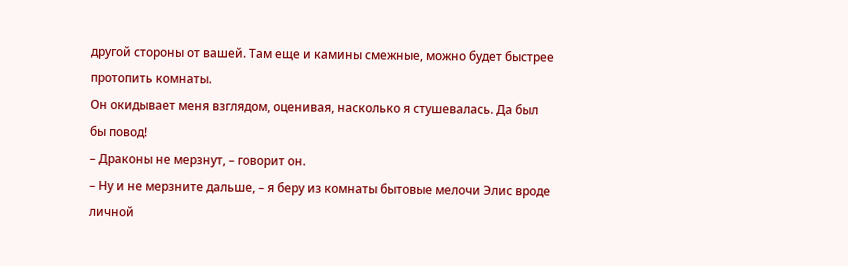другой стороны от вашей. Там еще и камины смежные, можно будет быстрее протопить комнаты.
Он окидывает меня взглядом, оценивая, насколько я стушевалась. Да был бы повод!
– Драконы не мерзнут, – говорит он.
– Ну и не мерзните дальше, – я беру из комнаты бытовые мелочи Элис вроде личной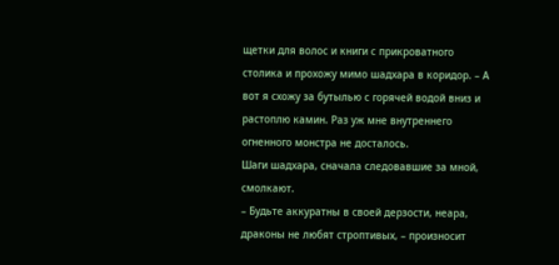щетки для волос и книги с прикроватного столика и прохожу мимо шадхара в коридор. – А вот я схожу за бутылью с горячей водой вниз и растоплю камин. Раз уж мне внутреннего огненного монстра не досталось.
Шаги шадхара, сначала следовавшие за мной, смолкают.
– Будьте аккуратны в своей дерзости, неара, драконы не любят строптивых, – произносит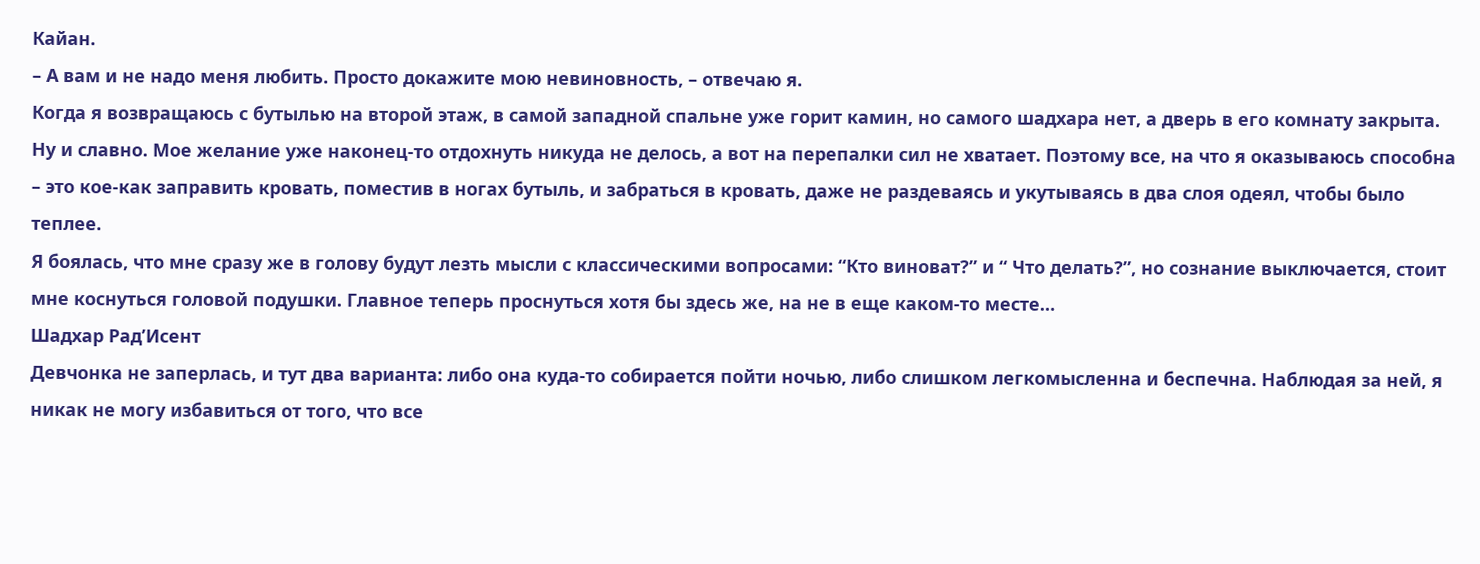Кайан.
– А вам и не надо меня любить. Просто докажите мою невиновность, – отвечаю я.
Когда я возвращаюсь с бутылью на второй этаж, в самой западной спальне уже горит камин, но самого шадхара нет, а дверь в его комнату закрыта.
Ну и славно. Мое желание уже наконец-то отдохнуть никуда не делось, а вот на перепалки сил не хватает. Поэтому все, на что я оказываюсь способна – это кое-как заправить кровать, поместив в ногах бутыль, и забраться в кровать, даже не раздеваясь и укутываясь в два слоя одеял, чтобы было теплее.
Я боялась, что мне сразу же в голову будут лезть мысли с классическими вопросами: “Кто виноват?” и “ Что делать?”, но сознание выключается, стоит мне коснуться головой подушки. Главное теперь проснуться хотя бы здесь же, на не в еще каком-то месте…
Шадхар Рад’Исент
Девчонка не заперлась, и тут два варианта: либо она куда-то собирается пойти ночью, либо слишком легкомысленна и беспечна. Наблюдая за ней, я никак не могу избавиться от того, что все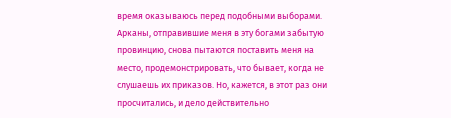время оказываюсь перед подобными выборами.
Арканы, отправившие меня в эту богами забытую провинцию, снова пытаются поставить меня на место, продемонстрировать, что бывает, когда не слушаешь их приказов. Но, кажется, в этот раз они просчитались, и дело действительно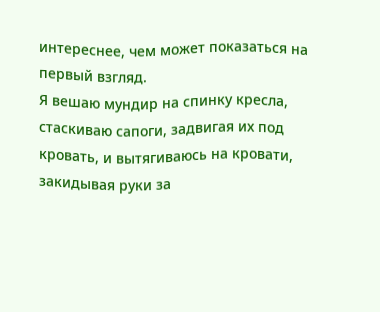интереснее, чем может показаться на первый взгляд.
Я вешаю мундир на спинку кресла, стаскиваю сапоги, задвигая их под кровать, и вытягиваюсь на кровати, закидывая руки за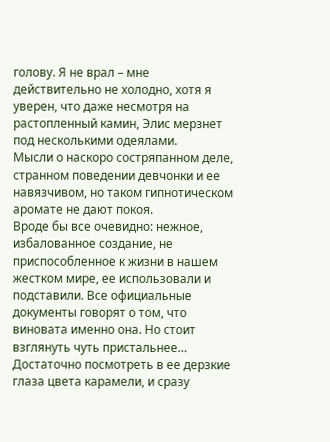голову. Я не врал – мне действительно не холодно, хотя я уверен, что даже несмотря на растопленный камин, Элис мерзнет под несколькими одеялами.
Мысли о наскоро состряпанном деле, странном поведении девчонки и ее навязчивом, но таком гипнотическом аромате не дают покоя.
Вроде бы все очевидно: нежное, избалованное создание, не приспособленное к жизни в нашем жестком мире, ее использовали и подставили. Все официальные документы говорят о том, что виновата именно она. Но стоит взглянуть чуть пристальнее…
Достаточно посмотреть в ее дерзкие глаза цвета карамели, и сразу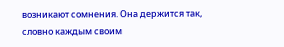возникают сомнения. Она держится так, словно каждым своим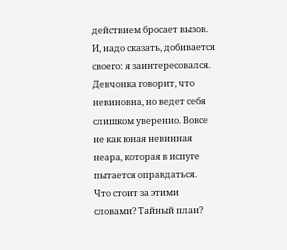действием бросает вызов. И, надо сказать, добивается своего: я заинтересовался.
Девчонка говорит, что невиновна, но ведет себя слишком уверенно. Вовсе не как юная невинная неара, которая в испуге пытается оправдаться.
Что стоит за этими словами? Тайный план?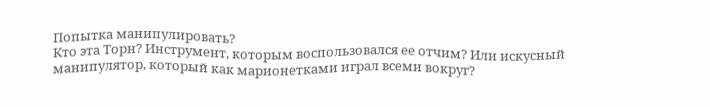Попытка манипулировать?
Кто эта Торн? Инструмент, которым воспользовался ее отчим? Или искусный манипулятор, который как марионетками играл всеми вокруг?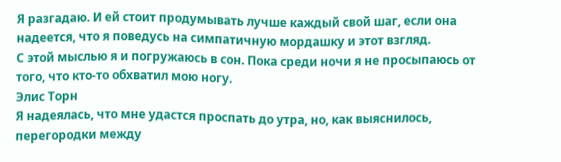Я разгадаю. И ей стоит продумывать лучше каждый свой шаг, если она надеется, что я поведусь на симпатичную мордашку и этот взгляд.
С этой мыслью я и погружаюсь в сон. Пока среди ночи я не просыпаюсь от того, что кто-то обхватил мою ногу.
Элис Торн
Я надеялась, что мне удастся проспать до утра, но, как выяснилось, перегородки между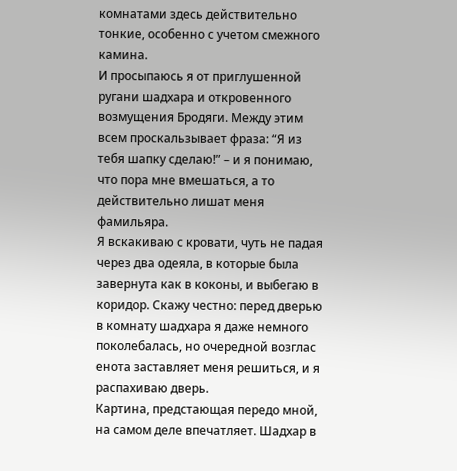комнатами здесь действительно тонкие, особенно с учетом смежного камина.
И просыпаюсь я от приглушенной ругани шадхара и откровенного возмущения Бродяги. Между этим всем проскальзывает фраза: “Я из тебя шапку сделаю!” – и я понимаю, что пора мне вмешаться, а то действительно лишат меня фамильяра.
Я вскакиваю с кровати, чуть не падая через два одеяла, в которые была завернута как в коконы, и выбегаю в коридор. Скажу честно: перед дверью в комнату шадхара я даже немного поколебалась, но очередной возглас енота заставляет меня решиться, и я распахиваю дверь.
Картина, предстающая передо мной, на самом деле впечатляет. Шадхар в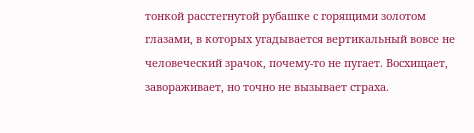тонкой расстегнутой рубашке с горящими золотом глазами, в которых угадывается вертикальный вовсе не человеческий зрачок, почему-то не пугает. Восхищает, завораживает, но точно не вызывает страха.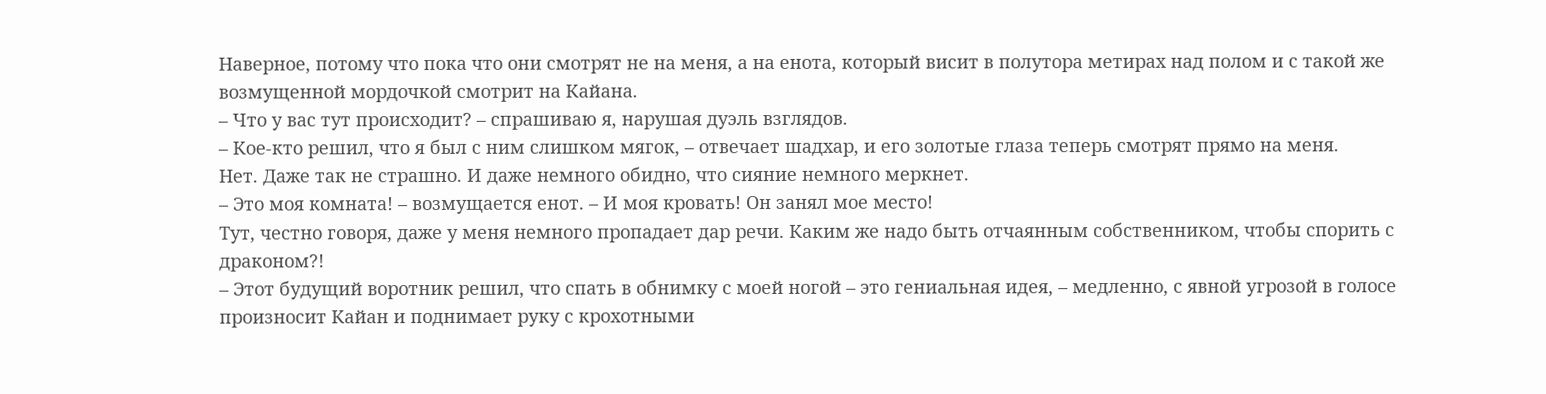Наверное, потому что пока что они смотрят не на меня, а на енота, который висит в полутора метирах над полом и с такой же возмущенной мордочкой смотрит на Кайана.
– Что у вас тут происходит? – спрашиваю я, нарушая дуэль взглядов.
– Кое-кто решил, что я был с ним слишком мягок, – отвечает шадхар, и его золотые глаза теперь смотрят прямо на меня.
Нет. Даже так не страшно. И даже немного обидно, что сияние немного меркнет.
– Это моя комната! – возмущается енот. – И моя кровать! Он занял мое место!
Тут, честно говоря, даже у меня немного пропадает дар речи. Каким же надо быть отчаянным собственником, чтобы спорить с драконом?!
– Этот будущий воротник решил, что спать в обнимку с моей ногой – это гениальная идея, – медленно, с явной угрозой в голосе произносит Кайан и поднимает руку с крохотными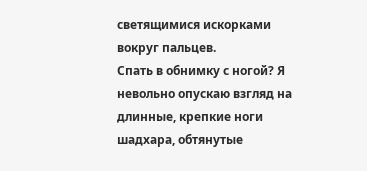светящимися искорками вокруг пальцев.
Спать в обнимку с ногой? Я невольно опускаю взгляд на длинные, крепкие ноги шадхара, обтянутые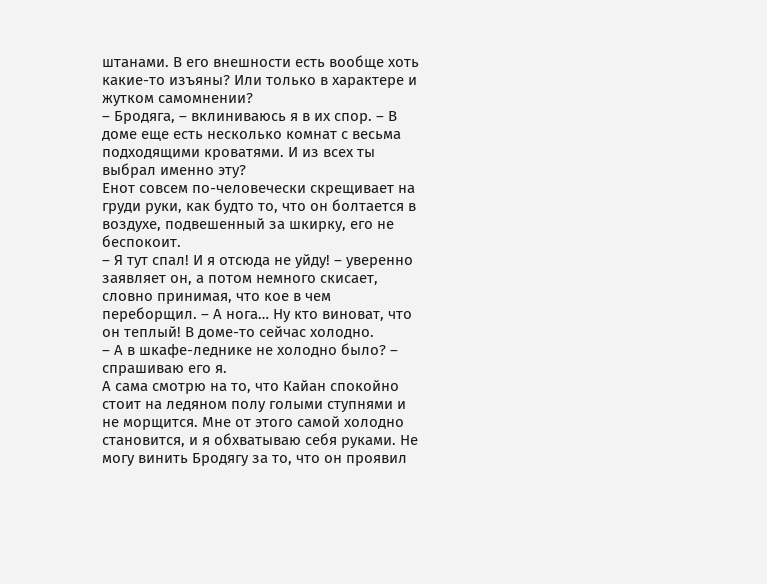штанами. В его внешности есть вообще хоть какие-то изъяны? Или только в характере и жутком самомнении?
– Бродяга, – вклиниваюсь я в их спор. – В доме еще есть несколько комнат с весьма подходящими кроватями. И из всех ты выбрал именно эту?
Енот совсем по-человечески скрещивает на груди руки, как будто то, что он болтается в воздухе, подвешенный за шкирку, его не беспокоит.
– Я тут спал! И я отсюда не уйду! – уверенно заявляет он, а потом немного скисает, словно принимая, что кое в чем переборщил. – А нога… Ну кто виноват, что он теплый! В доме-то сейчас холодно.
– А в шкафе-леднике не холодно было? – спрашиваю его я.
А сама смотрю на то, что Кайан спокойно стоит на ледяном полу голыми ступнями и не морщится. Мне от этого самой холодно становится, и я обхватываю себя руками. Не могу винить Бродягу за то, что он проявил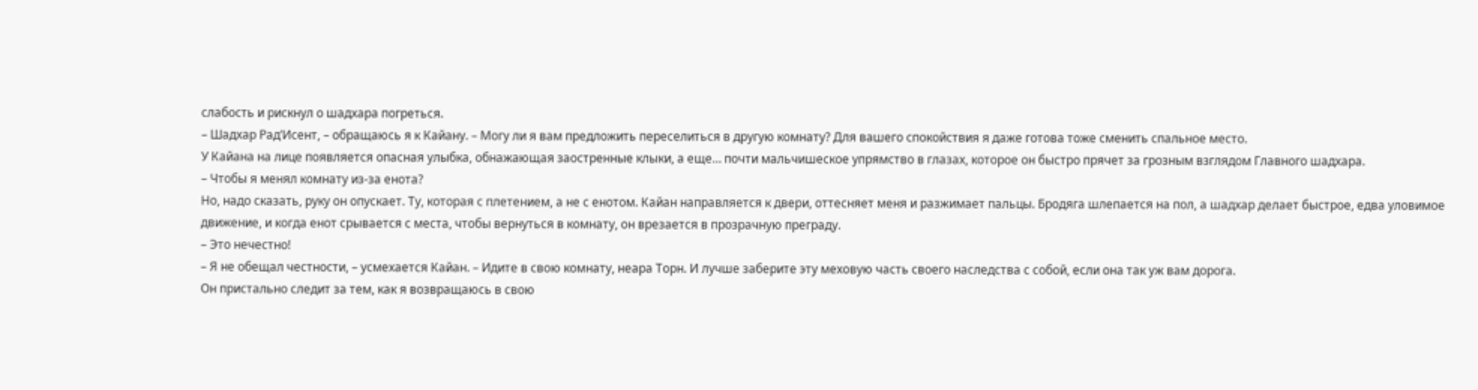слабость и рискнул о шадхара погреться.
– Шадхар Рад’Исент, – обращаюсь я к Кайану. – Могу ли я вам предложить переселиться в другую комнату? Для вашего спокойствия я даже готова тоже сменить спальное место.
У Кайана на лице появляется опасная улыбка, обнажающая заостренные клыки, а еще… почти мальчишеское упрямство в глазах, которое он быстро прячет за грозным взглядом Главного шадхара.
– Чтобы я менял комнату из-за енота?
Но, надо сказать, руку он опускает. Ту, которая с плетением, а не с енотом. Кайан направляется к двери, оттесняет меня и разжимает пальцы. Бродяга шлепается на пол, а шадхар делает быстрое, едва уловимое движение, и когда енот срывается с места, чтобы вернуться в комнату, он врезается в прозрачную преграду.
– Это нечестно!
– Я не обещал честности, – усмехается Кайан. – Идите в свою комнату, неара Торн. И лучше заберите эту меховую часть своего наследства с собой, если она так уж вам дорога.
Он пристально следит за тем, как я возвращаюсь в свою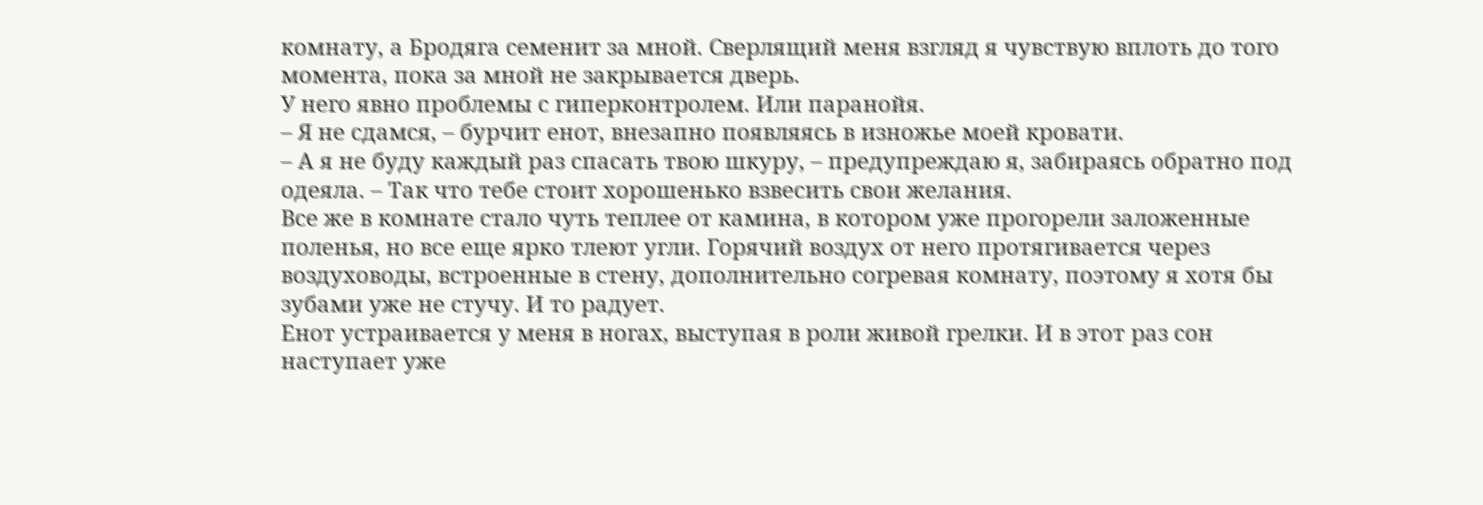комнату, а Бродяга семенит за мной. Сверлящий меня взгляд я чувствую вплоть до того момента, пока за мной не закрывается дверь.
У него явно проблемы с гиперконтролем. Или паранойя.
– Я не сдамся, – бурчит енот, внезапно появляясь в изножье моей кровати.
– А я не буду каждый раз спасать твою шкуру, – предупреждаю я, забираясь обратно под одеяла. – Так что тебе стоит хорошенько взвесить свои желания.
Все же в комнате стало чуть теплее от камина, в котором уже прогорели заложенные поленья, но все еще ярко тлеют угли. Горячий воздух от него протягивается через воздуховоды, встроенные в стену, дополнительно согревая комнату, поэтому я хотя бы зубами уже не стучу. И то радует.
Енот устраивается у меня в ногах, выступая в роли живой грелки. И в этот раз сон наступает уже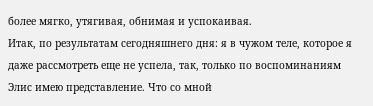более мягко, утягивая, обнимая и успокаивая.
Итак, по результатам сегодняшнего дня: я в чужом теле, которое я даже рассмотреть еще не успела, так, только по воспоминаниям Элис имею представление. Что со мной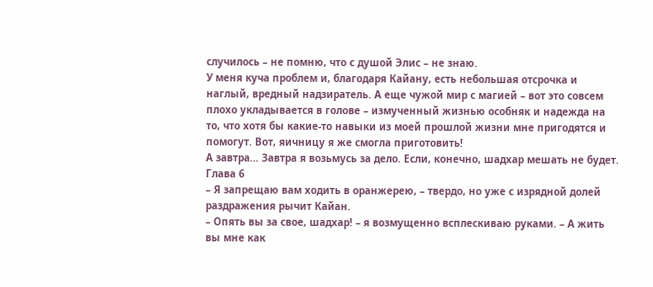случилось – не помню, что с душой Элис – не знаю.
У меня куча проблем и, благодаря Кайану, есть небольшая отсрочка и наглый, вредный надзиратель. А еще чужой мир с магией – вот это совсем плохо укладывается в голове – измученный жизнью особняк и надежда на то, что хотя бы какие-то навыки из моей прошлой жизни мне пригодятся и помогут. Вот, яичницу я же смогла приготовить!
А завтра… Завтра я возьмусь за дело. Если, конечно, шадхар мешать не будет.
Глава 6
– Я запрещаю вам ходить в оранжерею, – твердо, но уже с изрядной долей раздражения рычит Кайан.
– Опять вы за свое, шадхар! – я возмущенно всплескиваю руками. – А жить вы мне как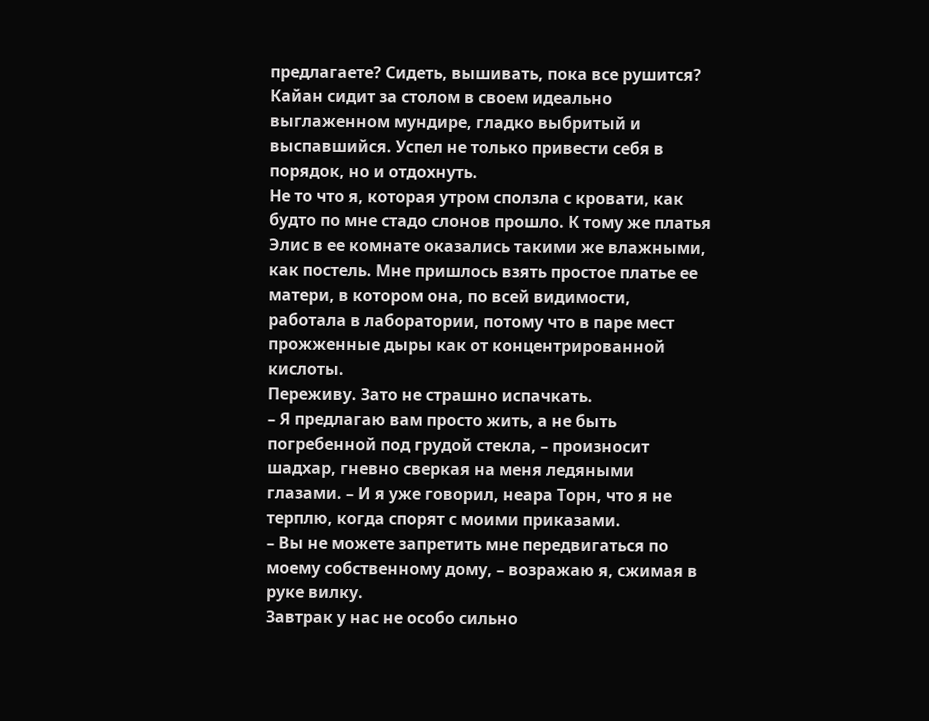предлагаете? Сидеть, вышивать, пока все рушится?
Кайан сидит за столом в своем идеально выглаженном мундире, гладко выбритый и выспавшийся. Успел не только привести себя в порядок, но и отдохнуть.
Не то что я, которая утром сползла с кровати, как будто по мне стадо слонов прошло. К тому же платья Элис в ее комнате оказались такими же влажными, как постель. Мне пришлось взять простое платье ее матери, в котором она, по всей видимости, работала в лаборатории, потому что в паре мест прожженные дыры как от концентрированной кислоты.
Переживу. Зато не страшно испачкать.
– Я предлагаю вам просто жить, а не быть погребенной под грудой стекла, – произносит шадхар, гневно сверкая на меня ледяными глазами. – И я уже говорил, неара Торн, что я не терплю, когда спорят с моими приказами.
– Вы не можете запретить мне передвигаться по моему собственному дому, – возражаю я, сжимая в руке вилку.
Завтрак у нас не особо сильно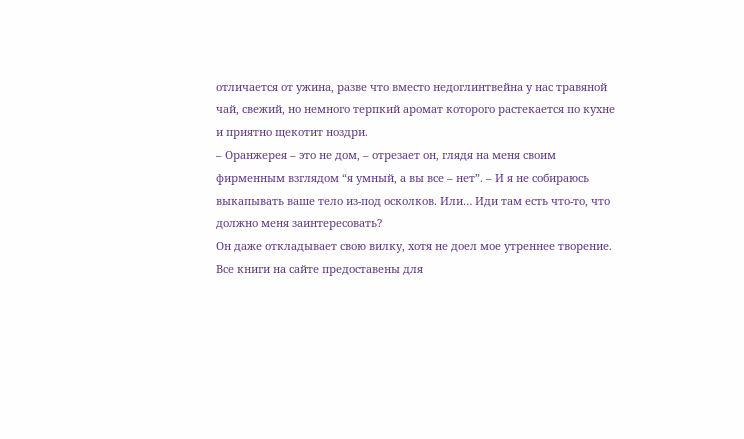отличается от ужина, разве что вместо недоглинтвейна у нас травяной чай, свежий, но немного терпкий аромат которого растекается по кухне и приятно щекотит ноздри.
– Оранжерея – это не дом, – отрезает он, глядя на меня своим фирменным взглядом “я умный, а вы все – нет”. – И я не собираюсь выкапывать ваше тело из-под осколков. Или… Иди там есть что-то, что должно меня заинтересовать?
Он даже откладывает свою вилку, хотя не доел мое утреннее творение.
Все книги на сайте предоставены для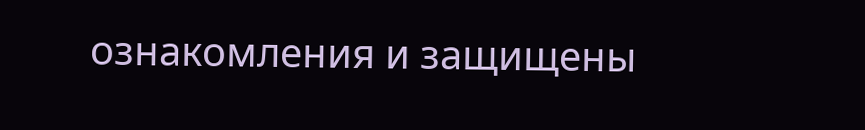ознакомления и защищены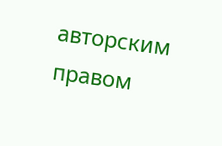авторским правом